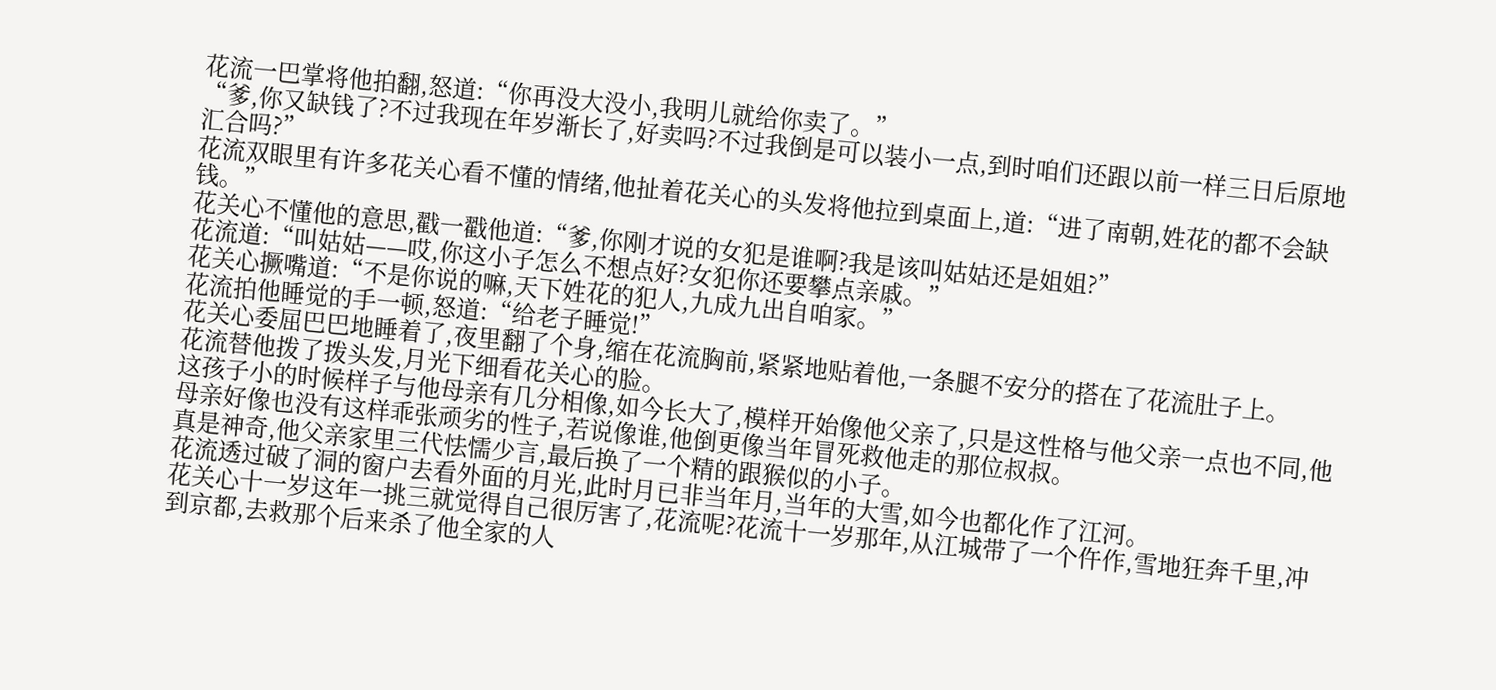花流一巴掌将他拍翻,怒道:“你再没大没小,我明儿就给你卖了。”
“爹,你又缺钱了?不过我现在年岁渐长了,好卖吗?不过我倒是可以装小一点,到时咱们还跟以前一样三日后原地汇合吗?”
花流双眼里有许多花关心看不懂的情绪,他扯着花关心的头发将他拉到桌面上,道:“进了南朝,姓花的都不会缺钱。”
花关心不懂他的意思,戳一戳他道:“爹,你刚才说的女犯是谁啊?我是该叫姑姑还是姐姐?”
花流道:“叫姑姑——哎,你这小子怎么不想点好?女犯你还要攀点亲戚。”
花关心撅嘴道:“不是你说的嘛,天下姓花的犯人,九成九出自咱家。”
花流拍他睡觉的手一顿,怒道:“给老子睡觉!”
花关心委屈巴巴地睡着了,夜里翻了个身,缩在花流胸前,紧紧地贴着他,一条腿不安分的搭在了花流肚子上。
花流替他拨了拨头发,月光下细看花关心的脸。
这孩子小的时候样子与他母亲有几分相像,如今长大了,模样开始像他父亲了,只是这性格与他父亲一点也不同,他母亲好像也没有这样乖张顽劣的性子,若说像谁,他倒更像当年冒死救他走的那位叔叔。
真是神奇,他父亲家里三代怯懦少言,最后换了一个精的跟猴似的小子。
花流透过破了洞的窗户去看外面的月光,此时月已非当年月,当年的大雪,如今也都化作了江河。
花关心十一岁这年一挑三就觉得自己很厉害了,花流呢?花流十一岁那年,从江城带了一个仵作,雪地狂奔千里,冲到京都,去救那个后来杀了他全家的人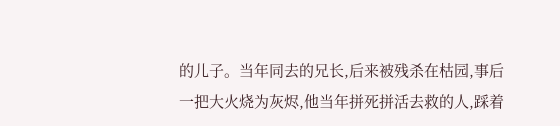的儿子。当年同去的兄长,后来被残杀在枯园,事后一把大火烧为灰烬,他当年拼死拼活去救的人,踩着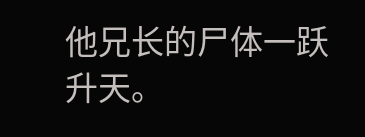他兄长的尸体一跃升天。